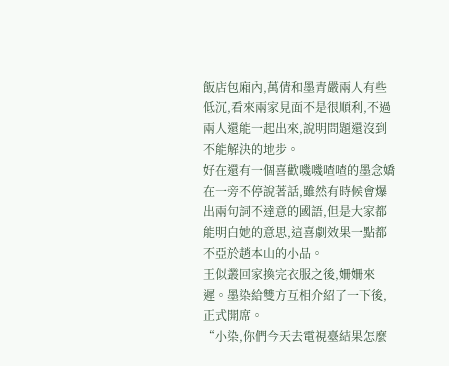飯店包廂內,萬倩和墨青嚴兩人有些低沉,看來兩家見面不是很順利,不過兩人還能一起出來,說明問題還沒到不能解決的地步。
好在還有一個喜歡嘰嘰喳喳的墨念嬌在一旁不停說著話,雖然有時候會爆出兩句詞不達意的國語,但是大家都能明白她的意思,這喜劇效果一點都不亞於趙本山的小品。
王似叢回家換完衣服之後,姍姍來遲。墨染給雙方互相介紹了一下後,正式開席。
“小染,你們今天去電視臺結果怎麼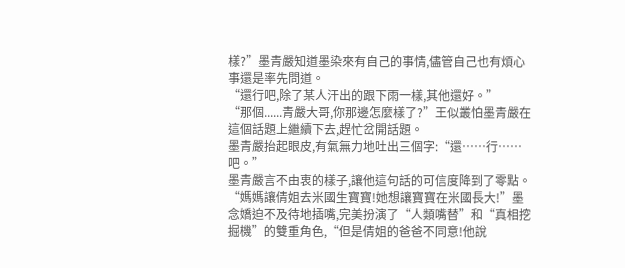樣?”墨青嚴知道墨染來有自己的事情,儘管自己也有煩心事還是率先問道。
“還行吧,除了某人汗出的跟下雨一樣,其他還好。”
“那個......青嚴大哥,你那邊怎麼樣了?”王似叢怕墨青嚴在這個話題上繼續下去,趕忙岔開話題。
墨青嚴抬起眼皮,有氣無力地吐出三個字:“還……行……吧。”
墨青嚴言不由衷的樣子,讓他這句話的可信度降到了零點。
“媽媽讓倩姐去米國生寶寶!她想讓寶寶在米國長大!”墨念嬌迫不及待地插嘴,完美扮演了“人類嘴替”和“真相挖掘機”的雙重角色,“但是倩姐的爸爸不同意!他說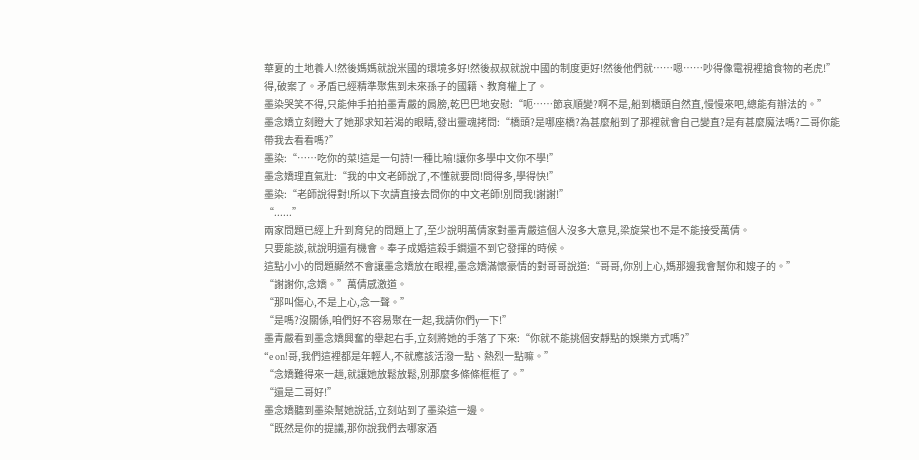華夏的土地養人!然後媽媽就說米國的環境多好!然後叔叔就說中國的制度更好!然後他們就……嗯……吵得像電視裡搶食物的老虎!”
得,破案了。矛盾已經精準聚焦到未來孫子的國籍、教育權上了。
墨染哭笑不得,只能伸手拍拍墨青嚴的肩膀,乾巴巴地安慰:“呃……節哀順變?啊不是,船到橋頭自然直,慢慢來吧,總能有辦法的。”
墨念嬌立刻瞪大了她那求知若渴的眼睛,發出靈魂拷問:“橋頭?是哪座橋?為甚麼船到了那裡就會自己變直?是有甚麼魔法嗎?二哥你能帶我去看看嗎?”
墨染:“……吃你的菜!這是一句詩!一種比喻!讓你多學中文你不學!”
墨念嬌理直氣壯:“我的中文老師說了,不懂就要問!問得多,學得快!”
墨染:“老師說得對!所以下次請直接去問你的中文老師!別問我!謝謝!”
“......”
兩家問題已經上升到育兒的問題上了,至少說明萬倩家對墨青嚴這個人沒多大意見,梁旋棠也不是不能接受萬倩。
只要能談,就說明還有機會。奉子成婚這殺手鐧還不到它發揮的時候。
這點小小的問題顯然不會讓墨念嬌放在眼裡,墨念嬌滿懷豪情的對哥哥說道:“哥哥,你別上心,媽那邊我會幫你和嫂子的。”
“謝謝你,念嬌。”萬倩感激道。
“那叫傷心,不是上心,念一聲。”
“是嗎?沒關係,咱們好不容易聚在一起,我請你們y一下!”
墨青嚴看到墨念嬌興奮的舉起右手,立刻將她的手落了下來:“你就不能挑個安靜點的娛樂方式嗎?”
“e on!哥,我們這裡都是年輕人,不就應該活潑一點、熱烈一點嘛。”
“念嬌難得來一趟,就讓她放鬆放鬆,別那麼多條條框框了。”
“還是二哥好!”
墨念嬌聽到墨染幫她說話,立刻站到了墨染這一邊。
“既然是你的提議,那你說我們去哪家酒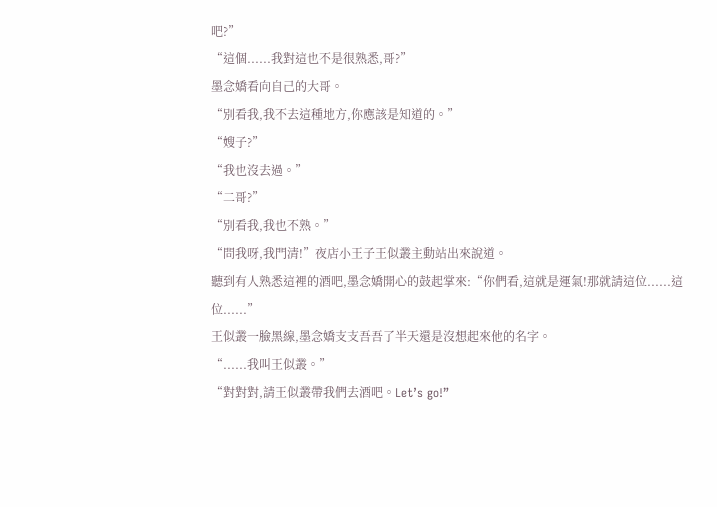吧?”
“這個......我對這也不是很熟悉,哥?”
墨念嬌看向自己的大哥。
“別看我,我不去這種地方,你應該是知道的。”
“嫂子?”
“我也沒去過。”
“二哥?”
“別看我,我也不熟。”
“問我呀,我門清!”夜店小王子王似叢主動站出來說道。
聽到有人熟悉這裡的酒吧,墨念嬌開心的鼓起掌來:“你們看,這就是運氣!那就請這位......這位......”
王似叢一臉黑線,墨念嬌支支吾吾了半天還是沒想起來他的名字。
“......我叫王似叢。”
“對對對,請王似叢帶我們去酒吧。Let’s go!”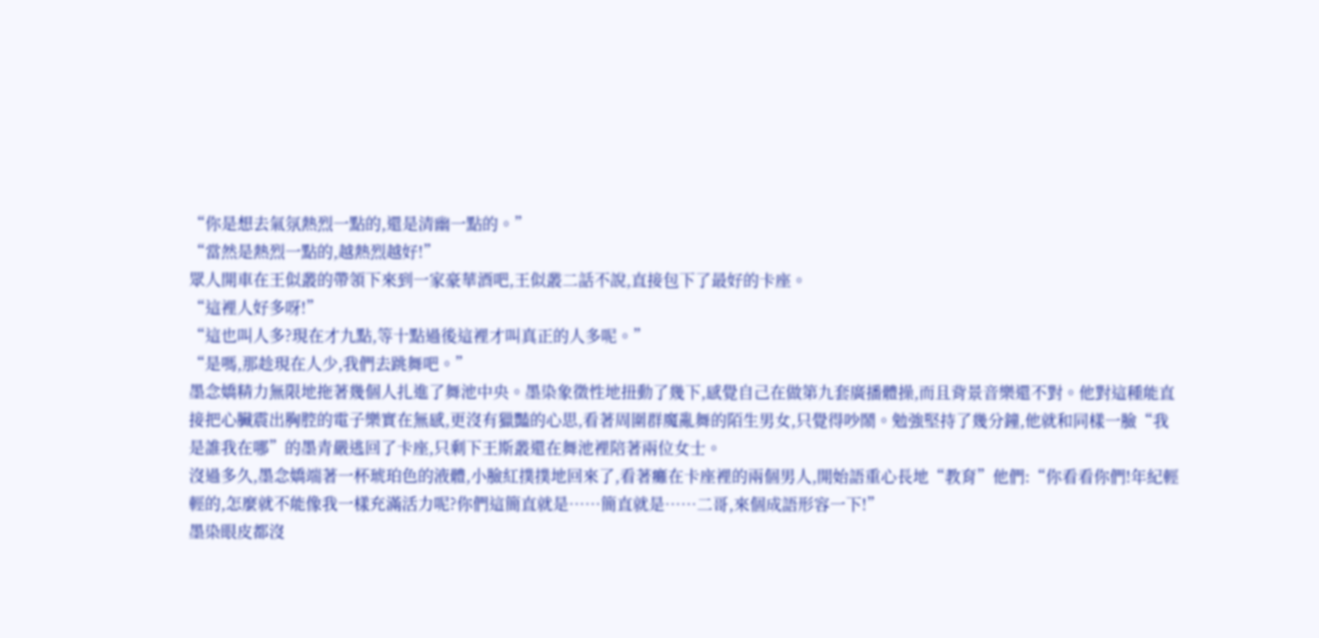“你是想去氣氛熱烈一點的,還是清幽一點的。”
“當然是熱烈一點的,越熱烈越好!”
眾人開車在王似叢的帶領下來到一家豪華酒吧,王似叢二話不說,直接包下了最好的卡座。
“這裡人好多呀!”
“這也叫人多?現在才九點,等十點過後這裡才叫真正的人多呢。”
“是嗎,那趁現在人少,我們去跳舞吧。”
墨念嬌精力無限地拖著幾個人扎進了舞池中央。墨染象徵性地扭動了幾下,感覺自己在做第九套廣播體操,而且背景音樂還不對。他對這種能直接把心臟震出胸腔的電子樂實在無感,更沒有獵豔的心思,看著周圍群魔亂舞的陌生男女,只覺得吵鬧。勉強堅持了幾分鐘,他就和同樣一臉“我是誰我在哪”的墨青嚴逃回了卡座,只剩下王斯叢還在舞池裡陪著兩位女士。
沒過多久,墨念嬌端著一杯琥珀色的液體,小臉紅撲撲地回來了,看著癱在卡座裡的兩個男人,開始語重心長地“教育”他們:“你看看你們!年紀輕輕的,怎麼就不能像我一樣充滿活力呢?你們這簡直就是……簡直就是……二哥,來個成語形容一下!”
墨染眼皮都沒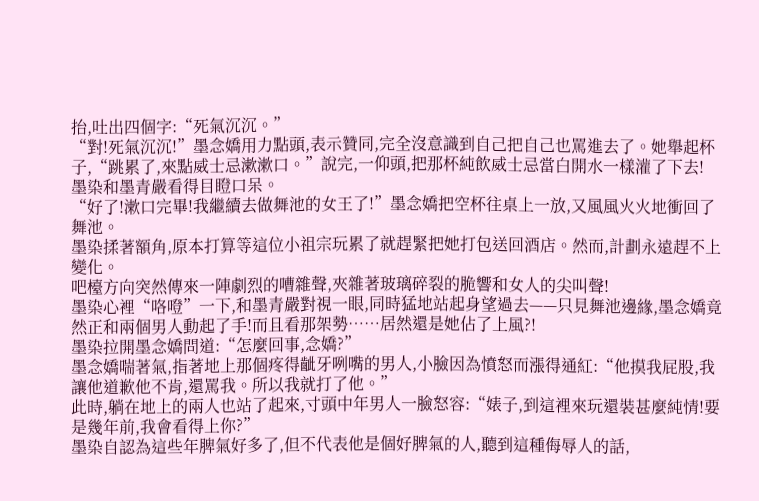抬,吐出四個字:“死氣沉沉。”
“對!死氣沉沉!”墨念嬌用力點頭,表示贊同,完全沒意識到自己把自己也罵進去了。她舉起杯子,“跳累了,來點威士忌漱漱口。”說完,一仰頭,把那杯純飲威士忌當白開水一樣灌了下去!
墨染和墨青嚴看得目瞪口呆。
“好了!漱口完畢!我繼續去做舞池的女王了!”墨念嬌把空杯往桌上一放,又風風火火地衝回了舞池。
墨染揉著額角,原本打算等這位小祖宗玩累了就趕緊把她打包送回酒店。然而,計劃永遠趕不上變化。
吧檯方向突然傳來一陣劇烈的嘈雜聲,夾雜著玻璃碎裂的脆響和女人的尖叫聲!
墨染心裡“咯噔”一下,和墨青嚴對視一眼,同時猛地站起身望過去——只見舞池邊緣,墨念嬌竟然正和兩個男人動起了手!而且看那架勢……居然還是她佔了上風?!
墨染拉開墨念嬌問道:“怎麼回事,念嬌?”
墨念嬌喘著氣,指著地上那個疼得齜牙咧嘴的男人,小臉因為憤怒而漲得通紅:“他摸我屁股,我讓他道歉他不肯,還罵我。所以我就打了他。”
此時,躺在地上的兩人也站了起來,寸頭中年男人一臉怒容:“婊子,到這裡來玩還裝甚麼純情!要是幾年前,我會看得上你?”
墨染自認為這些年脾氣好多了,但不代表他是個好脾氣的人,聽到這種侮辱人的話,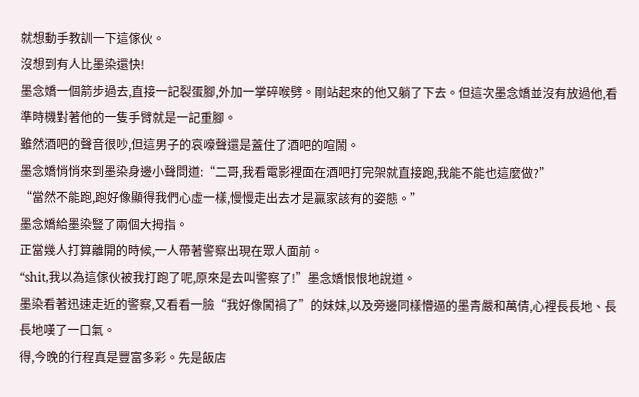就想動手教訓一下這傢伙。
沒想到有人比墨染還快!
墨念嬌一個箭步過去,直接一記裂蛋腳,外加一掌碎喉劈。剛站起來的他又躺了下去。但這次墨念嬌並沒有放過他,看準時機對著他的一隻手臂就是一記重腳。
雖然酒吧的聲音很吵,但這男子的哀嚎聲還是蓋住了酒吧的喧鬧。
墨念嬌悄悄來到墨染身邊小聲問道:“二哥,我看電影裡面在酒吧打完架就直接跑,我能不能也這麼做?”
“當然不能跑,跑好像顯得我們心虛一樣,慢慢走出去才是贏家該有的姿態。”
墨念嬌給墨染豎了兩個大拇指。
正當幾人打算離開的時候,一人帶著警察出現在眾人面前。
“shit,我以為這傢伙被我打跑了呢,原來是去叫警察了!”墨念嬌恨恨地說道。
墨染看著迅速走近的警察,又看看一臉“我好像闖禍了”的妹妹,以及旁邊同樣懵逼的墨青嚴和萬倩,心裡長長地、長長地嘆了一口氣。
得,今晚的行程真是豐富多彩。先是飯店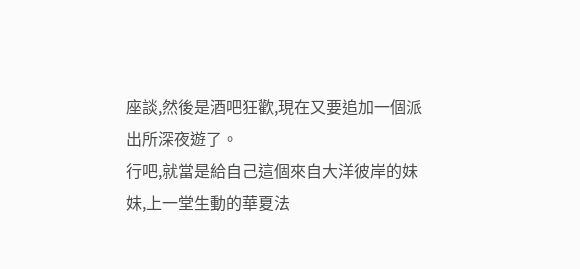座談,然後是酒吧狂歡,現在又要追加一個派出所深夜遊了。
行吧,就當是給自己這個來自大洋彼岸的妹妹,上一堂生動的華夏法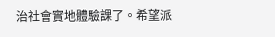治社會實地體驗課了。希望派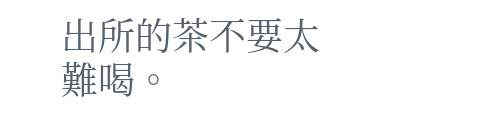出所的茶不要太難喝。